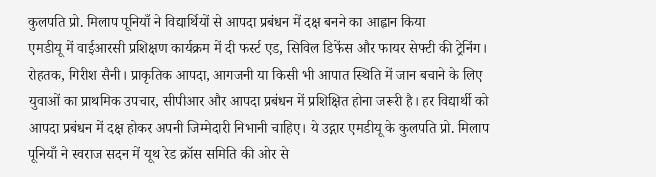कुलपति प्रो. मिलाप पूनियाँ ने विद्यार्थियों से आपदा प्रबंधन में दक्ष बनने का आह्वान किया
एमडीयू में वाईआरसी प्रशिक्षण कार्यक्रम में दी फर्स्ट एड, सिविल डिफेंस और फायर सेफ्टी की ट्रेनिंग।
रोहतक, गिरीश सैनी। प्राकृतिक आपदा, आगजनी या किसी भी आपात स्थिति में जान बचाने के लिए युवाओं का प्राथमिक उपचार, सीपीआर और आपदा प्रबंधन में प्रशिक्षित होना जरूरी है। हर विद्यार्थी को आपदा प्रबंधन में दक्ष होकर अपनी जिम्मेदारी निभानी चाहिए। ये उद्गार एमडीयू के कुलपति प्रो. मिलाप पूनियाँ ने स्वराज सदन में यूथ रेड क्रॉस समिति की ओर से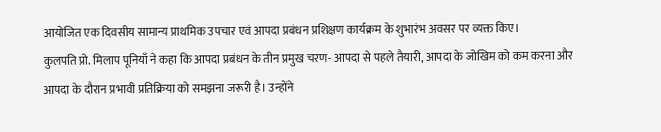आयोजित एक दिवसीय सामान्य प्राथमिक उपचार एवं आपदा प्रबंधन प्रशिक्षण कार्यक्रम के शुभारंभ अवसर पर व्यक्त किए।
कुलपति प्रो. मिलाप पूनियाँ ने कहा कि आपदा प्रबंधन के तीन प्रमुख चरण- आपदा से पहले तैयारी, आपदा के जोखिम को कम करना और आपदा के दौरान प्रभावी प्रतिक्रिया को समझना जरूरी है। उन्होंने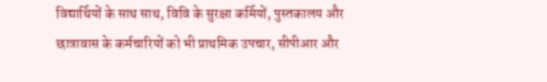विद्यार्थियों के साथ साथ, विवि के सुरक्षा कर्मियों, पुस्तकालय और छात्रावास के कर्मचारियों को भी प्राथमिक उपचार, सीपीआर और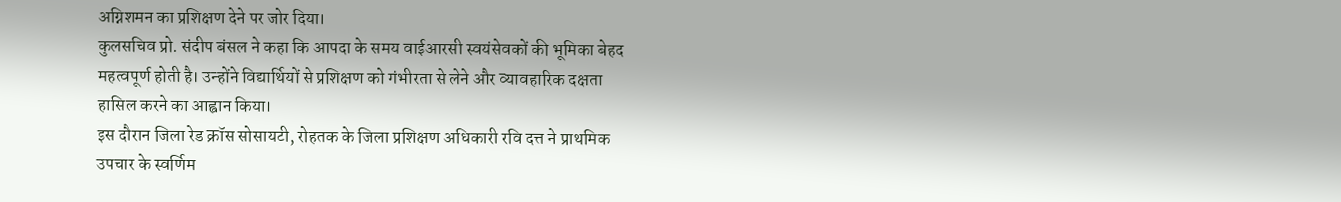अग्निशमन का प्रशिक्षण देने पर जोर दिया।
कुलसचिव प्रो. संदीप बंसल ने कहा कि आपदा के समय वाईआरसी स्वयंसेवकों की भूमिका बेहद महत्वपूर्ण होती है। उन्होंने विद्यार्थियों से प्रशिक्षण को गंभीरता से लेने और व्यावहारिक दक्षता हासिल करने का आह्वान किया।
इस दौरान जिला रेड क्रॉस सोसायटी, रोहतक के जिला प्रशिक्षण अधिकारी रवि दत्त ने प्राथमिक उपचार के स्वर्णिम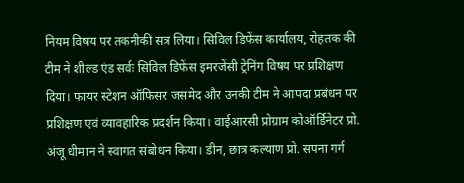नियम विषय पर तकनीकी सत्र लिया। सिविल डिफेंस कार्यालय, रोहतक की टीम ने शील्ड एंड सर्वः सिविल डिफेंस इमरजेंसी ट्रेनिंग विषय पर प्रशिक्षण दिया। फायर स्टेशन ऑफिसर जसमेद और उनकी टीम ने आपदा प्रबंधन पर प्रशिक्षण एवं व्यावहारिक प्रदर्शन किया। वाईआरसी प्रोग्राम कोऑर्डिनेटर प्रो. अंजू धीमान ने स्वागत संबोधन किया। डीन, छात्र कल्याण प्रो. सपना गर्ग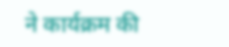ने कार्यक्रम की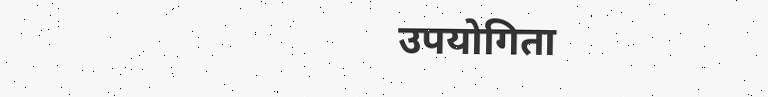उपयोगिता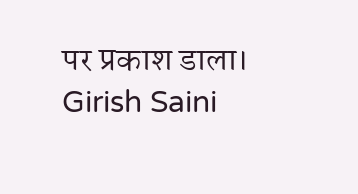पर प्रकाश डाला।
Girish Saini